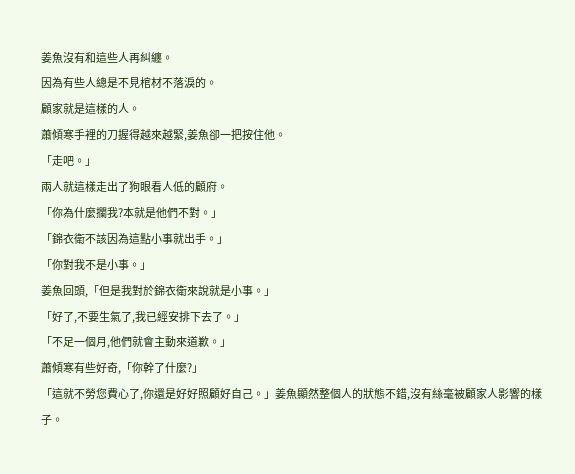姜魚沒有和這些人再糾纏。
因為有些人總是不見棺材不落淚的。
顧家就是這樣的人。
蕭傾寒手裡的刀握得越來越緊,姜魚卻一把按住他。
「走吧。」
兩人就這樣走出了狗眼看人低的顧府。
「你為什麼攔我?本就是他們不對。」
「錦衣衛不該因為這點小事就出手。」
「你對我不是小事。」
姜魚回頭,「但是我對於錦衣衛來說就是小事。」
「好了,不要生氣了,我已經安排下去了。」
「不足一個月,他們就會主動來道歉。」
蕭傾寒有些好奇,「你幹了什麼?」
「這就不勞您費心了,你還是好好照顧好自己。」姜魚顯然整個人的狀態不錯,沒有絲毫被顧家人影響的樣子。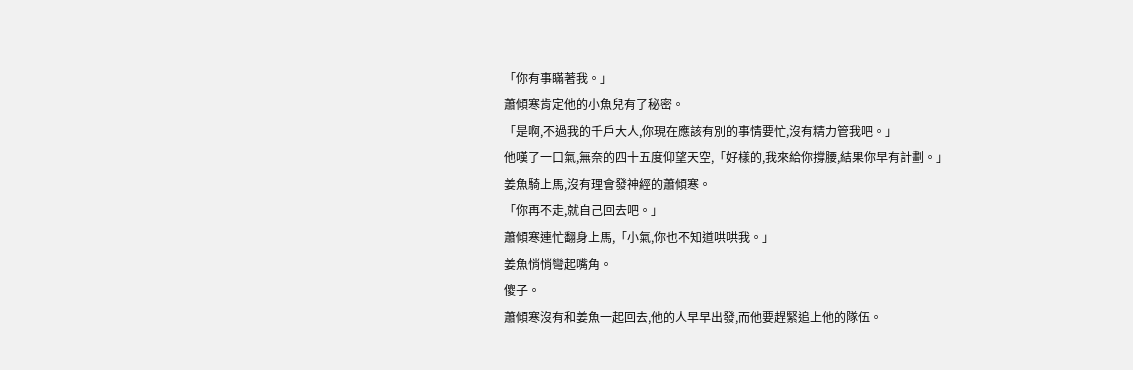「你有事瞞著我。」
蕭傾寒肯定他的小魚兒有了秘密。
「是啊,不過我的千戶大人,你現在應該有別的事情要忙,沒有精力管我吧。」
他嘆了一口氣,無奈的四十五度仰望天空,「好樣的,我來給你撐腰,結果你早有計劃。」
姜魚騎上馬,沒有理會發神經的蕭傾寒。
「你再不走,就自己回去吧。」
蕭傾寒連忙翻身上馬,「小氣,你也不知道哄哄我。」
姜魚悄悄彎起嘴角。
傻子。
蕭傾寒沒有和姜魚一起回去,他的人早早出發,而他要趕緊追上他的隊伍。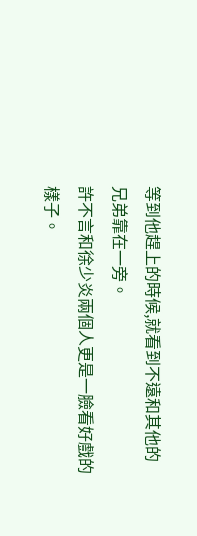等到他趕上的時候,就看到不遠和其他的兄弟靠在一旁。
許不言和徐少炎兩個人更是一臉看好戲的樣子。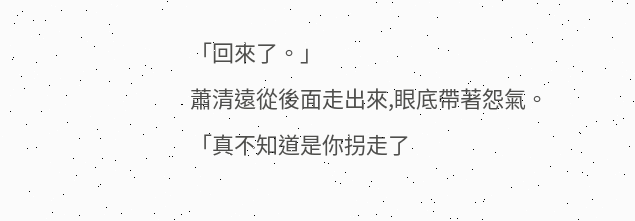「回來了。」
蕭清遠從後面走出來,眼底帶著怨氣。
「真不知道是你拐走了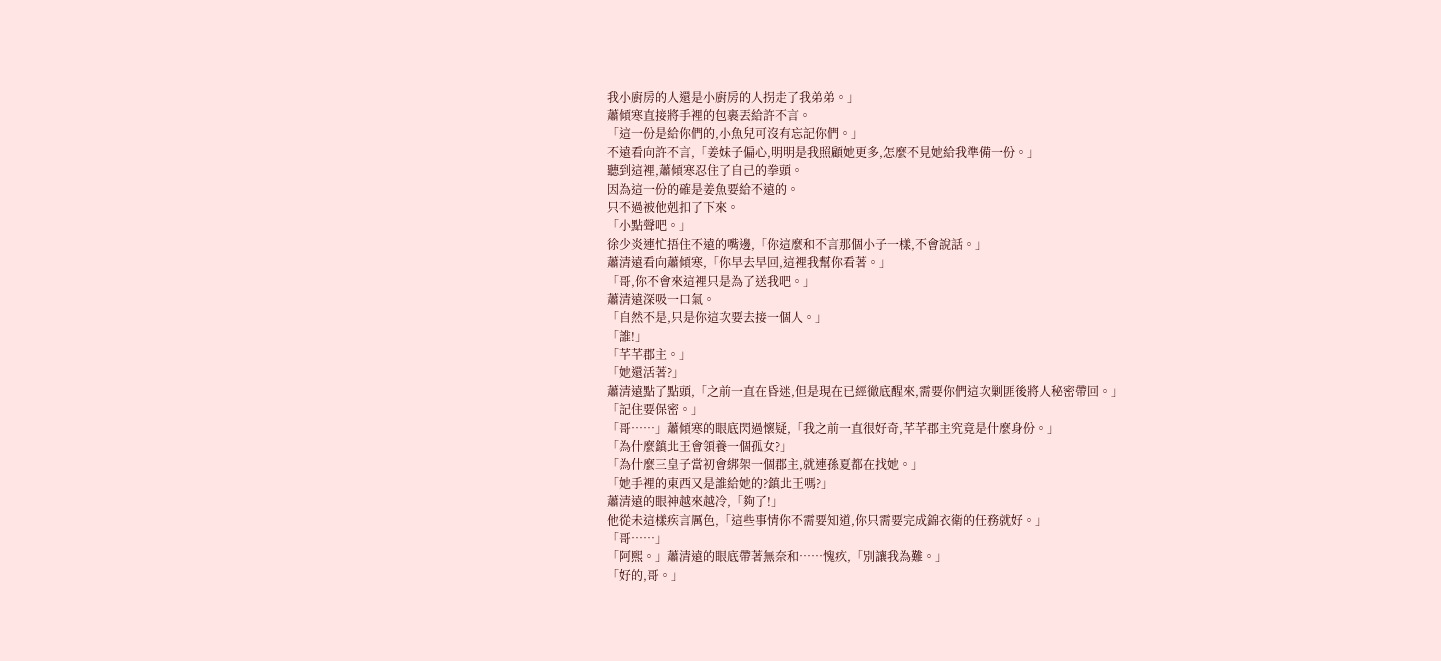我小廚房的人還是小廚房的人拐走了我弟弟。」
蕭傾寒直接將手裡的包裹丟給許不言。
「這一份是給你們的,小魚兒可沒有忘記你們。」
不遠看向許不言,「姜妹子偏心,明明是我照顧她更多,怎麼不見她給我準備一份。」
聽到這裡,蕭傾寒忍住了自己的拳頭。
因為這一份的確是姜魚要給不遠的。
只不過被他剋扣了下來。
「小點聲吧。」
徐少炎連忙捂住不遠的嘴邊,「你這麼和不言那個小子一樣,不會說話。」
蕭清遠看向蕭傾寒,「你早去早回,這裡我幫你看著。」
「哥,你不會來這裡只是為了送我吧。」
蕭清遠深吸一口氣。
「自然不是,只是你這次要去接一個人。」
「誰!」
「芊芊郡主。」
「她還活著?」
蕭清遠點了點頭,「之前一直在昏迷,但是現在已經徹底醒來,需要你們這次剿匪後將人秘密帶回。」
「記住要保密。」
「哥……」蕭傾寒的眼底閃過懷疑,「我之前一直很好奇,芊芊郡主究竟是什麼身份。」
「為什麼鎮北王會領養一個孤女?」
「為什麼三皇子當初會綁架一個郡主,就連孫夏都在找她。」
「她手裡的東西又是誰給她的?鎮北王嗎?」
蕭清遠的眼神越來越冷,「夠了!」
他從未這樣疾言厲色,「這些事情你不需要知道,你只需要完成錦衣衛的任務就好。」
「哥……」
「阿熙。」蕭清遠的眼底帶著無奈和……愧疚,「別讓我為難。」
「好的,哥。」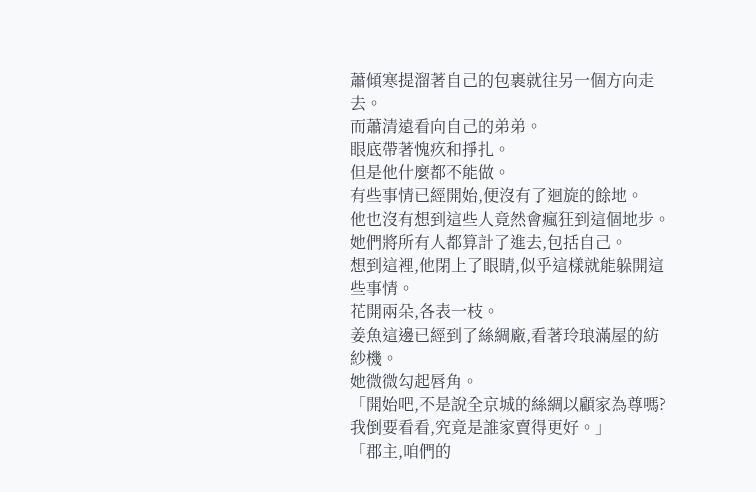蕭傾寒提溜著自己的包裹就往另一個方向走去。
而蕭清遠看向自己的弟弟。
眼底帶著愧疚和掙扎。
但是他什麼都不能做。
有些事情已經開始,便沒有了迴旋的餘地。
他也沒有想到這些人竟然會瘋狂到這個地步。
她們將所有人都算計了進去,包括自己。
想到這裡,他閉上了眼睛,似乎這樣就能躲開這些事情。
花開兩朵,各表一枝。
姜魚這邊已經到了絲綢廠,看著玲琅滿屋的紡紗機。
她微微勾起唇角。
「開始吧,不是說全京城的絲綢以顧家為尊嗎?我倒要看看,究竟是誰家賣得更好。」
「郡主,咱們的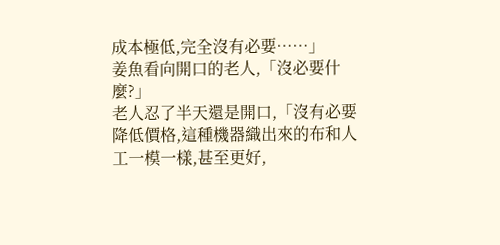成本極低,完全沒有必要……」
姜魚看向開口的老人,「沒必要什麼?」
老人忍了半天還是開口,「沒有必要降低價格,這種機器織出來的布和人工一模一樣,甚至更好,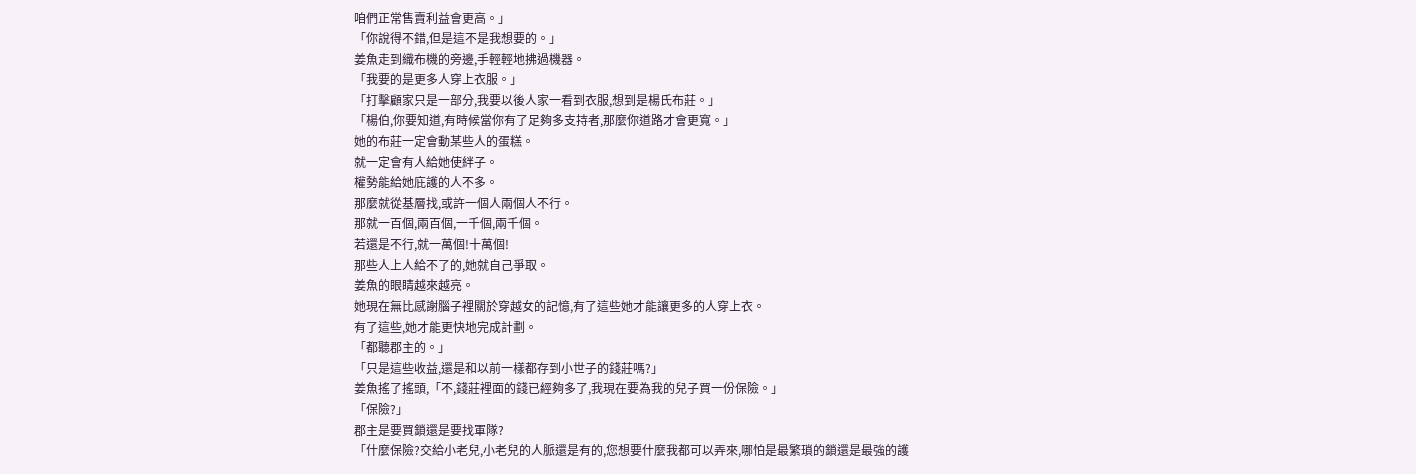咱們正常售賣利益會更高。」
「你說得不錯,但是這不是我想要的。」
姜魚走到織布機的旁邊,手輕輕地拂過機器。
「我要的是更多人穿上衣服。」
「打擊顧家只是一部分,我要以後人家一看到衣服,想到是楊氏布莊。」
「楊伯,你要知道,有時候當你有了足夠多支持者,那麼你道路才會更寬。」
她的布莊一定會動某些人的蛋糕。
就一定會有人給她使絆子。
權勢能給她庇護的人不多。
那麼就從基層找,或許一個人兩個人不行。
那就一百個,兩百個,一千個,兩千個。
若還是不行,就一萬個!十萬個!
那些人上人給不了的,她就自己爭取。
姜魚的眼睛越來越亮。
她現在無比感謝腦子裡關於穿越女的記憶,有了這些她才能讓更多的人穿上衣。
有了這些,她才能更快地完成計劃。
「都聽郡主的。」
「只是這些收益,還是和以前一樣都存到小世子的錢莊嗎?」
姜魚搖了搖頭,「不,錢莊裡面的錢已經夠多了,我現在要為我的兒子買一份保險。」
「保險?」
郡主是要買鎖還是要找軍隊?
「什麼保險?交給小老兒,小老兒的人脈還是有的,您想要什麼我都可以弄來,哪怕是最繁瑣的鎖還是最強的護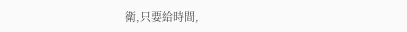衛,只要給時間,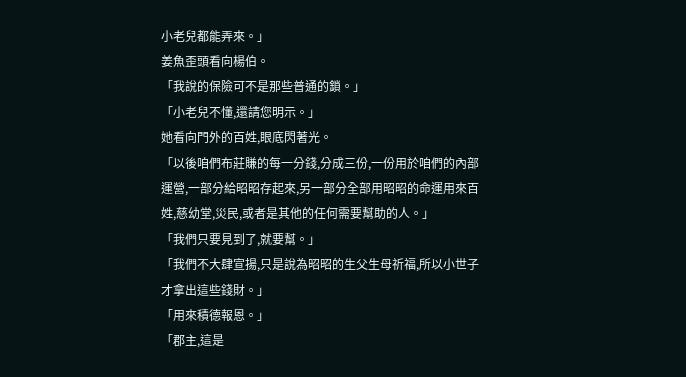小老兒都能弄來。」
姜魚歪頭看向楊伯。
「我說的保險可不是那些普通的鎖。」
「小老兒不懂,還請您明示。」
她看向門外的百姓,眼底閃著光。
「以後咱們布莊賺的每一分錢,分成三份,一份用於咱們的內部運營,一部分給昭昭存起來,另一部分全部用昭昭的命運用來百姓,慈幼堂,災民,或者是其他的任何需要幫助的人。」
「我們只要見到了,就要幫。」
「我們不大肆宣揚,只是說為昭昭的生父生母祈福,所以小世子才拿出這些錢財。」
「用來積德報恩。」
「郡主,這是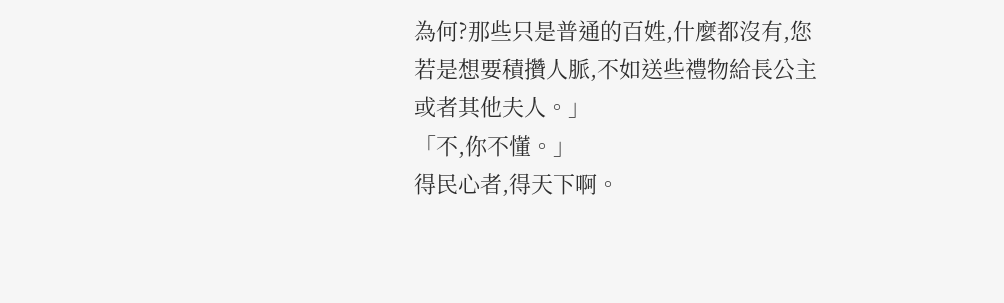為何?那些只是普通的百姓,什麼都沒有,您若是想要積攢人脈,不如送些禮物給長公主或者其他夫人。」
「不,你不懂。」
得民心者,得天下啊。